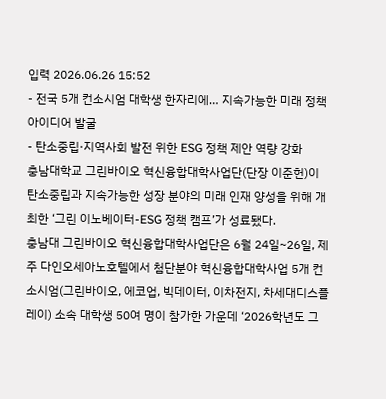입력 2026.06.26 15:52
- 전국 5개 컨소시엄 대학생 한자리에… 지속가능한 미래 정책 아이디어 발굴
- 탄소중립·지역사회 발전 위한 ESG 정책 제안 역량 강화
충남대학교 그린바이오 혁신융합대학사업단(단장 이준헌)이 탄소중립과 지속가능한 성장 분야의 미래 인재 양성을 위해 개최한 ‘그린 이노베이터-ESG 정책 캠프’가 성료됐다.
충남대 그린바이오 혁신융합대학사업단은 6월 24일~26일, 제주 다인오세아노호텔에서 첨단분야 혁신융합대학사업 5개 컨소시엄(그린바이오, 에코업, 빅데이터, 이차전지, 차세대디스플레이) 소속 대학생 50여 명이 참가한 가운데 ‘2026학년도 그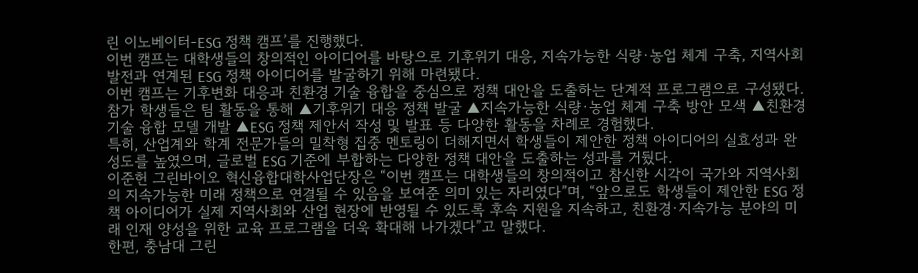린 이노베이터-ESG 정책 캠프’를 진행했다.
이번 캠프는 대학생들의 창의적인 아이디어를 바탕으로 기후위기 대응, 지속가능한 식량·농업 체계 구축, 지역사회 발전과 연계된 ESG 정책 아이디어를 발굴하기 위해 마련됐다.
이번 캠프는 기후변화 대응과 친환경 기술 융합을 중심으로 정책 대안을 도출하는 단계적 프로그램으로 구성됐다. 참가 학생들은 팀 활동을 통해 ▲기후위기 대응 정책 발굴 ▲지속가능한 식량·농업 체계 구축 방안 모색 ▲친환경 기술 융합 모델 개발 ▲ESG 정책 제안서 작성 및 발표 등 다양한 활동을 차례로 경험했다.
특히, 산업계와 학계 전문가들의 밀착형 집중 멘토링이 더해지면서 학생들이 제안한 정책 아이디어의 실효성과 완성도를 높였으며, 글로벌 ESG 기준에 부합하는 다양한 정책 대안을 도출하는 성과를 거뒀다.
이준헌 그린바이오 혁신융합대학사업단장은 “이번 캠프는 대학생들의 창의적이고 참신한 시각이 국가와 지역사회의 지속가능한 미래 정책으로 연결될 수 있음을 보여준 의미 있는 자리였다”며, “앞으로도 학생들이 제안한 ESG 정책 아이디어가 실제 지역사회와 산업 현장에 반영될 수 있도록 후속 지원을 지속하고, 친환경·지속가능 분야의 미래 인재 양성을 위한 교육 프로그램을 더욱 확대해 나가겠다”고 말했다.
한편, 충남대 그린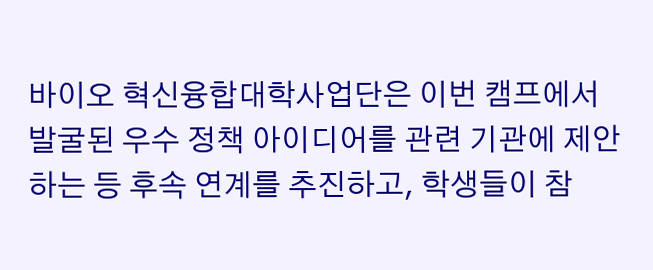바이오 혁신융합대학사업단은 이번 캠프에서 발굴된 우수 정책 아이디어를 관련 기관에 제안하는 등 후속 연계를 추진하고, 학생들이 참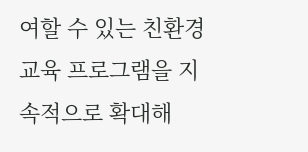여할 수 있는 친환경 교육 프로그램을 지속적으로 확대해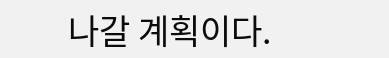나갈 계획이다.